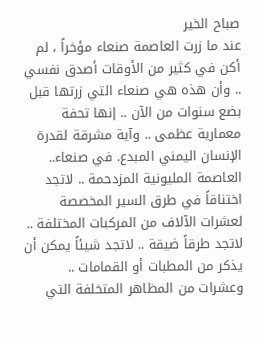صباح الخير
عند ما زرت العاصمة صنعاء مؤخراً ، لم أكن في كثير من الأوقات أصدق نفسي .. وأن هذه هي صنعاء التي زرتها قبل بضع سنوات من الآن .. إنها تحفة معمارية عظمى .. وآية مشرقة لقدرة الإنسان اليمني المبدع. في صنعاء.. العاصمة المليونية المزدحمة .. لاتجد اختناقاً في طرق السير المخصصة لعشرات الآلاف من المركبات المختلفة .. لاتجد طرقاً ضيقة .. لاتجد شيئاً يمكن أن يذكر من المطبات أو القمامات .. وعشرات من المظاهر المتخلفة التي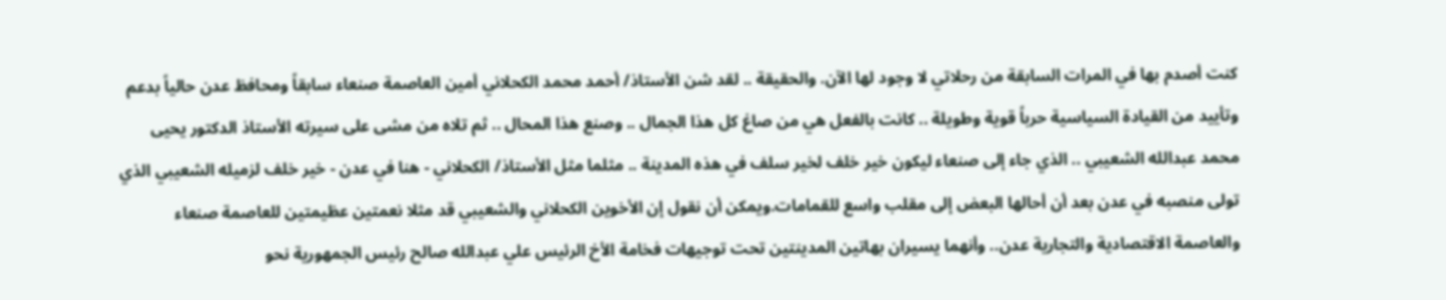كنت أصدم بها في المرات السابقة من رحلاتي لا وجود لها الآن. والحقيقة .. لقد شن الأستاذ/ أحمد محمد الكحلاني أمين العاصمة صنعاء سابقاً ومحافظ عدن حالياً بدعم وتأييد من القيادة السياسية حرباً قوية وطويلة .. كانت بالفعل هي من صاغ كل هذا الجمال .. وصنع هذا المحال .. ثم تلاه من مشى على سيرته الأستاذ الدكتور يحيى محمد عبدالله الشعيبي .. الذي جاء إلى صنعاء ليكون خير خلف لخير سلف في هذه المدينة .. مثلما مثل الأستاذ/ الكحلاني - هنا في عدن - خير خلف لزميله الشعيبي الذي تولى منصبه في عدن بعد أن أحالها البعض إلى مقلب واسع للقمامات.ويمكن أن نقول إن الأخوين الكحلاني والشعيبي قد مثلا نعمتين عظيمتين للعاصمة صنعاء والعاصمة الاقتصادية والتجارية عدن.. وأنهما يسيران بهاتين المدينتين تحت توجيهات فخامة الأخ الرئيس علي عبدالله صالح رئيس الجمهورية نحو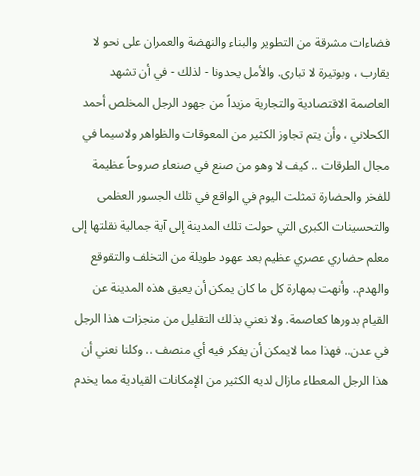فضاءات مشرقة من التطوير والبناء والنهضة والعمران على نحو لا يقارب ، وبوتيرة لا تبارى. والأمل يحدونا - لذلك - في أن تشهد العاصمة الاقتصادية والتجارية مزيداً من جهود الرجل المخلص أحمد الكحلاني ، وأن يتم تجاوز الكثير من المعوقات والظواهر ولاسيما في مجال الطرقات .. كيف لا وهو من صنع في صنعاء صروحاً عظيمة للفخر والحضارة تمثلت اليوم في الواقع في تلك الجسور العظمى والتحسينات الكبرى التي حولت تلك المدينة إلى آية جمالية نقلتها إلى معلم حضاري عصري عظيم بعد عهود طويلة من التخلف والتقوقع والهدم.. وأنهت بمهارة كل ما كان يمكن أن يعيق هذه المدينة عن القيام بدورها كعاصمة. ولا نعني بذلك التقليل من منجزات هذا الرجل في عدن.. فهذا مما لايمكن أن يفكر فيه أي منصف .. وكلنا نعني أن هذا الرجل المعطاء مازال لديه الكثير من الإمكانات القيادية مما يخدم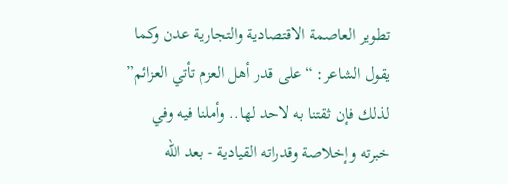تطوير العاصمة الاقتصادية والتجارية عدن وكما يقول الشاعر: “على قدر أهل العزم تأتي العزائم” لذلك فإن ثقتنا به لاحد لها.. وأملنا فيه وفي خبرته وإخلاصة وقدراته القيادية - بعد الله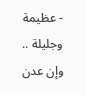- عظيمة وجليلة .. وإن عدن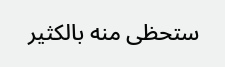ستحظى منه بالكثير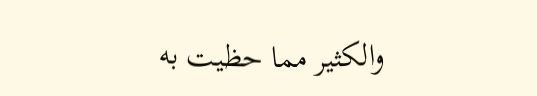والكثير مما حظيت به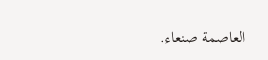العاصمة صنعاء.